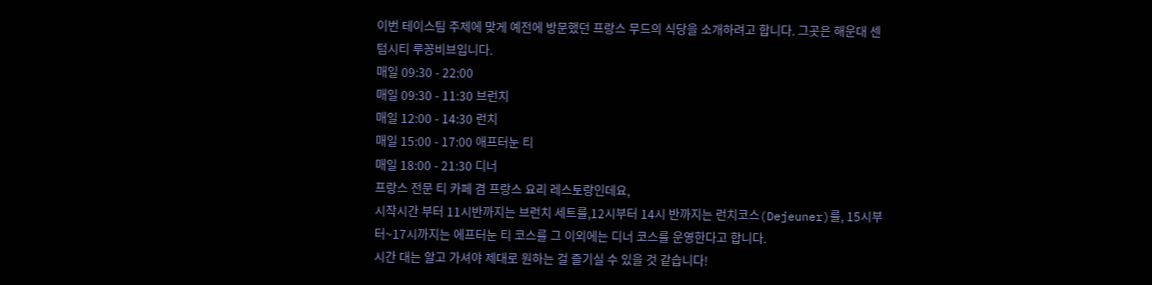이번 테이스팀 주제에 맞게 예전에 방문했던 프랑스 무드의 식당을 소개하려고 합니다. 그곳은 해운대 센텀시티 루꽁비브입니다.
매일 09:30 - 22:00
매일 09:30 - 11:30 브런치
매일 12:00 - 14:30 런치
매일 15:00 - 17:00 애프터눈 티
매일 18:00 - 21:30 디너
프랑스 전문 티 카페 겸 프랑스 요리 레스토랑인데요,
시작시간 부터 11시반까지는 브런치 세트를,12시부터 14시 반까지는 런치코스(Dejeuner)를, 15시부터~17시까지는 에프터눈 티 코스를 그 이외에는 디너 코스를 운영한다고 합니다.
시간 대는 알고 가셔야 제대로 원하는 걸 즐기실 수 있을 것 같습니다!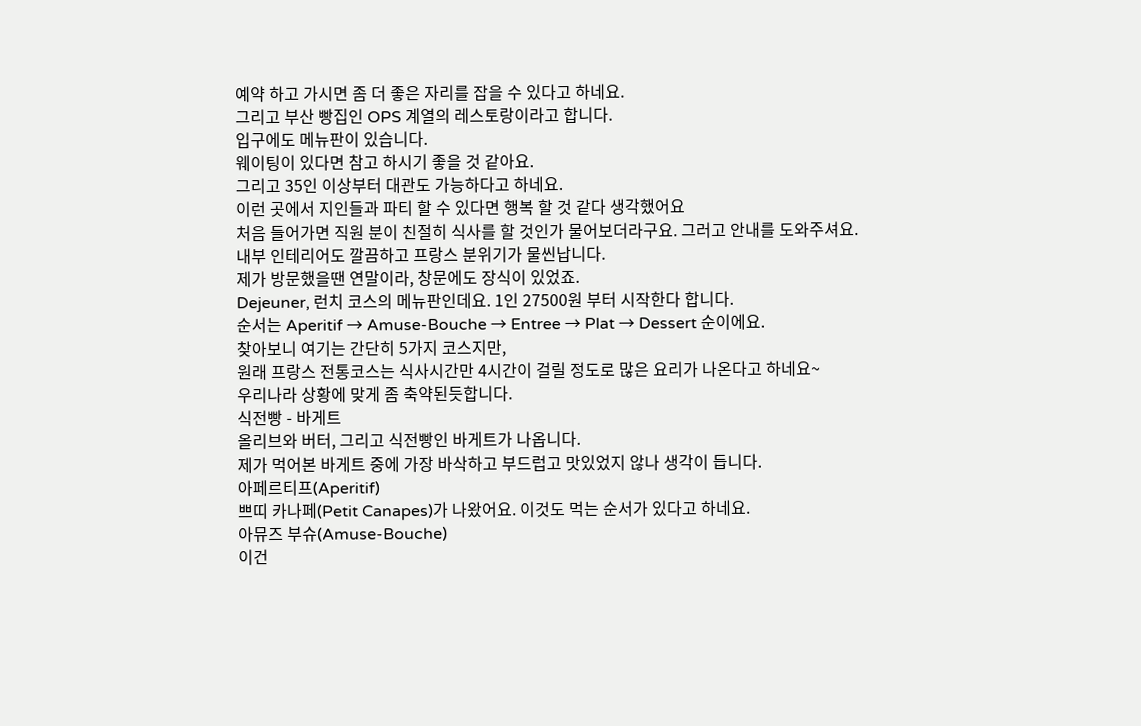예약 하고 가시면 좀 더 좋은 자리를 잡을 수 있다고 하네요.
그리고 부산 빵집인 OPS 계열의 레스토랑이라고 합니다.
입구에도 메뉴판이 있습니다.
웨이팅이 있다면 참고 하시기 좋을 것 같아요.
그리고 35인 이상부터 대관도 가능하다고 하네요.
이런 곳에서 지인들과 파티 할 수 있다면 행복 할 것 같다 생각했어요
처음 들어가면 직원 분이 친절히 식사를 할 것인가 물어보더라구요. 그러고 안내를 도와주셔요.
내부 인테리어도 깔끔하고 프랑스 분위기가 물씬납니다.
제가 방문했을땐 연말이라, 창문에도 장식이 있었죠.
Dejeuner, 런치 코스의 메뉴판인데요. 1인 27500원 부터 시작한다 합니다.
순서는 Aperitif → Amuse-Bouche → Entree → Plat → Dessert 순이에요.
찾아보니 여기는 간단히 5가지 코스지만,
원래 프랑스 전통코스는 식사시간만 4시간이 걸릴 정도로 많은 요리가 나온다고 하네요~
우리나라 상황에 맞게 좀 축약된듯합니다.
식전빵 - 바게트
올리브와 버터, 그리고 식전빵인 바게트가 나옵니다.
제가 먹어본 바게트 중에 가장 바삭하고 부드럽고 맛있었지 않나 생각이 듭니다.
아페르티프(Aperitif)
쁘띠 카나페(Petit Canapes)가 나왔어요. 이것도 먹는 순서가 있다고 하네요.
아뮤즈 부슈(Amuse-Bouche)
이건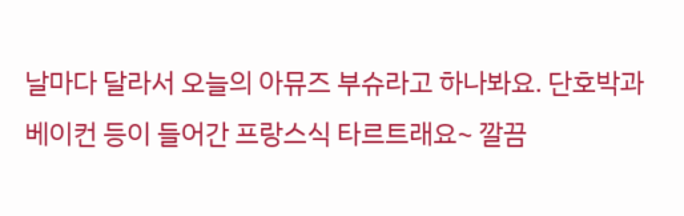날마다 달라서 오늘의 아뮤즈 부슈라고 하나봐요. 단호박과 베이컨 등이 들어간 프랑스식 타르트래요~ 깔끔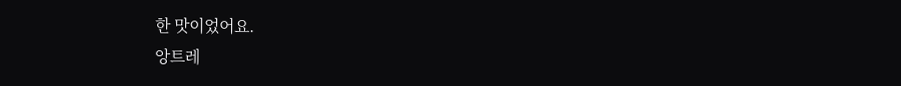한 맛이었어요.
앙트레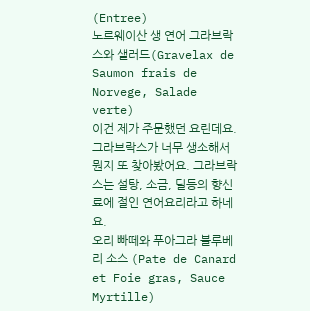(Entree)
노르웨이산 생 연어 그라브락스와 샐러드(Gravelax de Saumon frais de Norvege, Salade verte)
이건 제가 주문했던 요린데요. 그라브락스가 너무 생소해서 뭔지 또 찾아봤어요. 그라브락스는 설탕, 소금, 딜등의 향신료에 절인 연어요리라고 하네요.
오리 빠떼와 푸아그라 블루베리 소스 (Pate de Canard et Foie gras, Sauce Myrtille)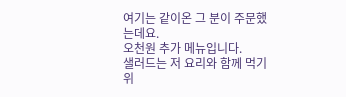여기는 같이온 그 분이 주문했는데요.
오천원 추가 메뉴입니다.
샐러드는 저 요리와 함께 먹기 위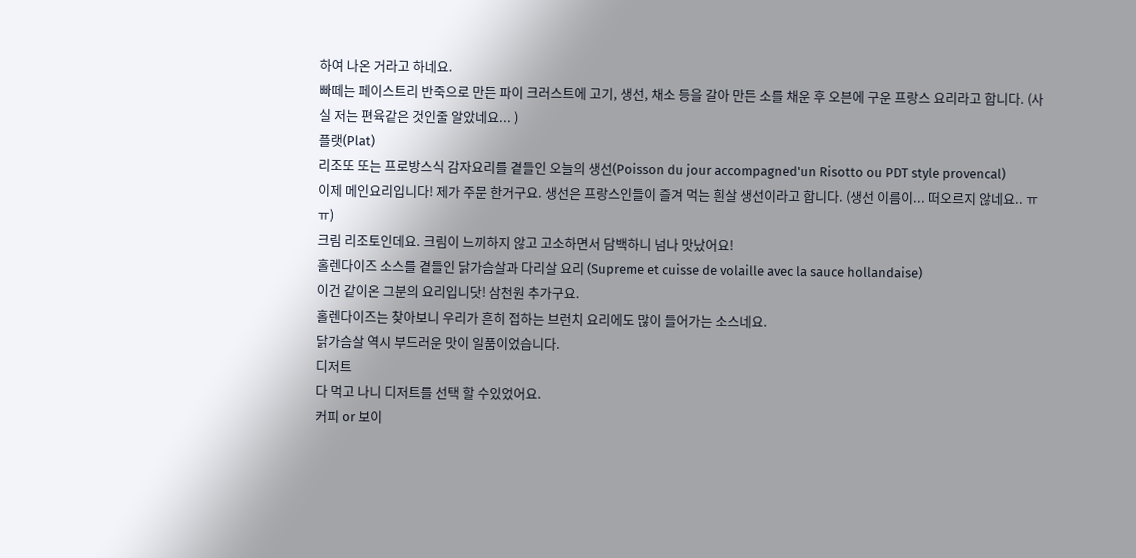하여 나온 거라고 하네요.
빠떼는 페이스트리 반죽으로 만든 파이 크러스트에 고기, 생선, 채소 등을 갈아 만든 소를 채운 후 오븐에 구운 프랑스 요리라고 합니다. (사실 저는 편육같은 것인줄 알았네요... )
플랫(Plat)
리조또 또는 프로방스식 감자요리를 곁들인 오늘의 생선(Poisson du jour accompagned'un Risotto ou PDT style provencal)
이제 메인요리입니다! 제가 주문 한거구요. 생선은 프랑스인들이 즐겨 먹는 흰살 생선이라고 합니다. (생선 이름이... 떠오르지 않네요.. ㅠㅠ)
크림 리조토인데요. 크림이 느끼하지 않고 고소하면서 담백하니 넘나 맛났어요!
홀렌다이즈 소스를 곁들인 닭가슴살과 다리살 요리 (Supreme et cuisse de volaille avec la sauce hollandaise)
이건 같이온 그분의 요리입니닷! 삼천원 추가구요.
홀렌다이즈는 찾아보니 우리가 흔히 접하는 브런치 요리에도 많이 들어가는 소스네요.
닭가슴살 역시 부드러운 맛이 일품이었습니다.
디저트
다 먹고 나니 디저트를 선택 할 수있었어요.
커피 or 보이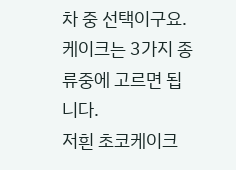차 중 선택이구요. 케이크는 3가지 종류중에 고르면 됩니다.
저흰 초코케이크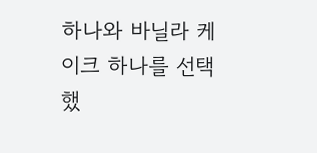하나와 바닐라 케이크 하나를 선택했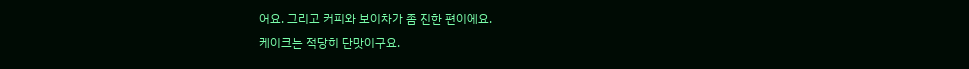어요. 그리고 커피와 보이차가 좀 진한 편이에요.
케이크는 적당히 단맛이구요.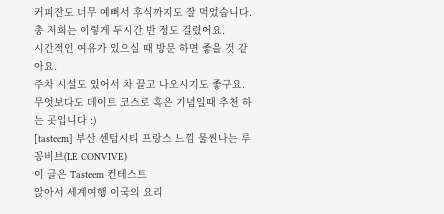커피잔도 너무 예뻐서 후식까지도 잘 먹었습니다.
총 저희는 이렇게 두시간 반 정도 걸렸어요.
시간적인 여유가 있으실 때 방문 하면 좋을 것 같아요.
주차 시설도 있어서 차 끌고 나오시기도 좋구요.
무엇보다도 데이트 코스로 혹은 기념일때 추천 하는 곳입니다 :)
[tasteem] 부산 센텀시티 프랑스 느낌 물씬나는 루꽁비브(LE CONVIVE)
이 글은 Tasteem 컨테스트
앉아서 세계여행 이국의 요리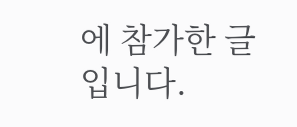에 참가한 글입니다.